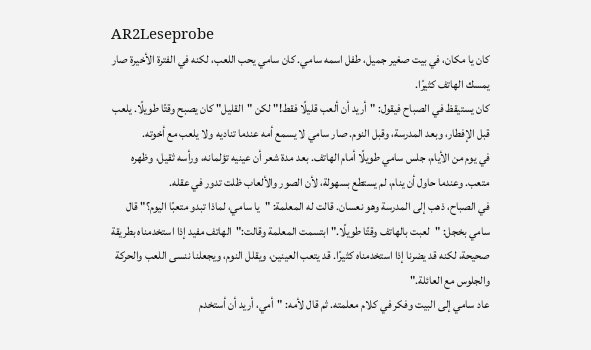AR2Leseprobe
كان يا مكان، في بيت صغير جميل، طفل اسمه سامي. كان سامي يحب اللعب، لكنه في الفترة الأخيرة صار يمسك الهاتف كثيرًا.
كان يستيقظ في الصباح فيقول: "أريد أن ألعب قليلًا فقط!" لكن "القليل" كان يصبح وقتًا طويلًا. يلعب قبل الإفطار، وبعد المدرسة، وقبل النوم. صار سامي لا يسمع أمه عندما تناديه ولا يلعب مع أخوته.
في يوم من الأيام، جلس سامي طويلًا أمام الهاتف. بعد مدة شعر أن عينيه تؤلمانه، ورأسه ثقيل، وظهره متعب. وعندما حاول أن ينام، لم يستطع بسهولة، لأن الصور والألعاب ظلت تدور في عقله.
في الصباح، ذهب إلى المدرسة وهو نعسان. قالت له المعلمة: "يا سامي، لماذا تبدو متعبًا اليوم؟" قال سامي بخجل: "لعبت بالهاتف وقتًا طويلًا." ابتسمت المعلمة وقالت:"الهاتف مفيد إذا استخدمناه بطريقة صحيحة، لكنه قد يضرنا إذا استخدمناه كثيرًا. قد يتعب العينين، ويقلل النوم، ويجعلنا ننسى اللعب والحركة والجلوس مع العائلة."
عاد سامي إلى البيت وفكر في كلام معلمته. ثم قال لأمه: "أمي، أريد أن أستخدم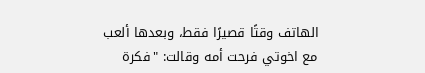الهاتف وقتًا قصيرًا فقط، وبعدها ألعب مع اخوتي فرحت أمه وقالت: "فكرة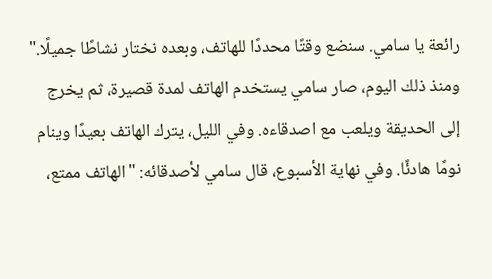رائعة يا سامي. سنضع وقتًا محددًا للهاتف، وبعده نختار نشاطًا جميلًا."
ومنذ ذلك اليوم، صار سامي يستخدم الهاتف لمدة قصيرة، ثم يخرج إلى الحديقة ويلعب مع اصدقاءه. وفي الليل، يترك الهاتف بعيدًا وينام نومًا هادئًا. وفي نهاية الأسبوع، قال سامي لأصدقائه: "الهاتف ممتع،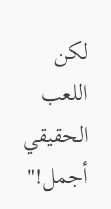لكن اللعب الحقيقي أجمل!"